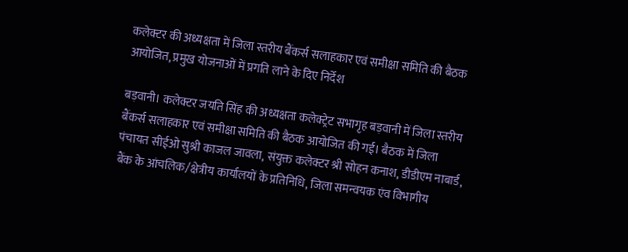कलेक्टर की अध्यक्षता में जिला स्तरीय बैंकर्स सलाहकार एवं समीक्षा समिति की बैठक आयोजित, प्रमुख योजनाओं में प्रगति लाने के दिए निर्देश

बड़वानी। कलेक्टर जयति सिंह की अध्यक्षता कलेक्ट्रेट सभागृह बड़वानी में जिला स्तरीय बैंकर्स सलाहकार एवं समीक्षा समिति की बैठक आयोजित की गई। बैठक में जिला पंचायत सीईओ सुश्री काजल जावला, संयुक्त कलेक्टर श्री सोहन कनाश, डीडीएम नाबार्ड, बैंक के आंचलिक/क्षेत्रीय कार्यालयों के प्रतिनिधि, जिला समन्वयक एंव विभागीय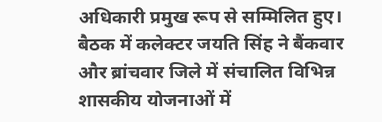अधिकारी प्रमुख रूप से सम्मिलित हुए।
बैठक में कलेक्टर जयति सिंह ने बैंकवार और ब्रांचवार जिले में संचालित विभिन्न शासकीय योजनाओं में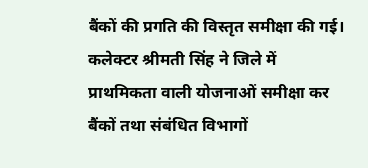बैंकों की प्रगति की विस्तृत समीक्षा की गई। कलेक्टर श्रीमती सिंह ने जिले में प्राथमिकता वाली योजनाओं समीक्षा कर बैंकों तथा संबंधित विभागों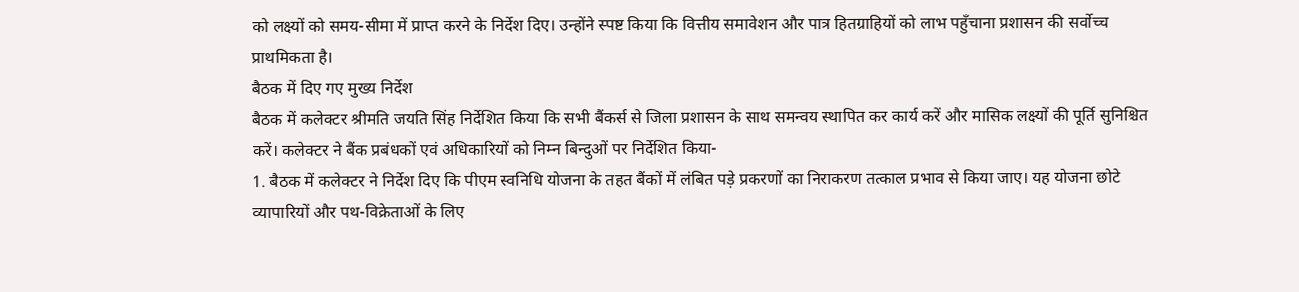को लक्ष्यों को समय-सीमा में प्राप्त करने के निर्देश दिए। उन्होंने स्पष्ट किया कि वित्तीय समावेशन और पात्र हितग्राहियों को लाभ पहुँचाना प्रशासन की सर्वोच्च प्राथमिकता है।
बैठक में दिए गए मुख्य निर्देश
बैठक में कलेक्टर श्रीमति जयति सिंह निर्देशित किया कि सभी बैंकर्स से जिला प्रशासन के साथ समन्वय स्थापित कर कार्य करें और मासिक लक्ष्यों की पूर्ति सुनिश्चित करें। कलेक्टर ने बैंक प्रबंधकों एवं अधिकारियों को निम्न बिन्दुओं पर निर्देशित किया-
1. बैठक में कलेक्टर ने निर्देश दिए कि पीएम स्वनिधि योजना के तहत बैंकों में लंबित पड़े प्रकरणों का निराकरण तत्काल प्रभाव से किया जाए। यह योजना छोटे व्यापारियों और पथ-विक्रेताओं के लिए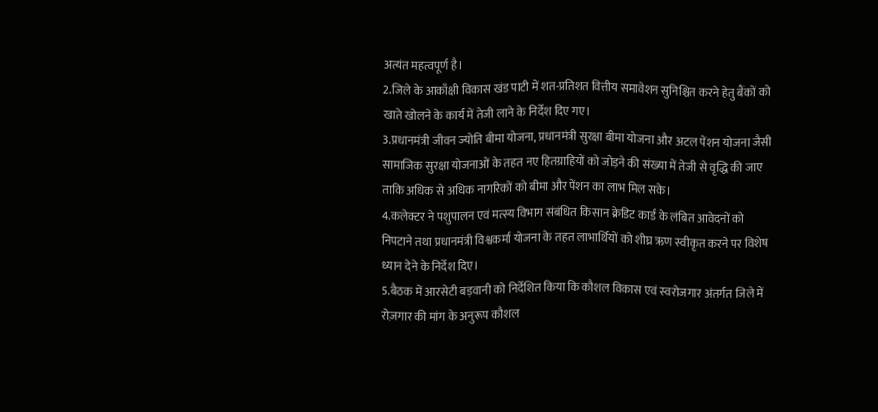अत्यंत महत्वपूर्ण है।
2.जिले के आकाँक्षी विकास खंड पाटी में शत-प्रतिशत वित्तीय समावेशन सुनिश्चित करने हेतु बैंकों को खाते खोलने के कार्य में तेजी लाने के निर्देश दिए गए।
3.प्रधानमंत्री जीवन ज्योति बीमा योजना, प्रधानमंत्री सुरक्षा बीमा योजना और अटल पेंशन योजना जैसी सामाजिक सुरक्षा योजनाओं के तहत नए हितग्राहियों को जोड़ने की संख्या में तेजी से वृद्धि की जाए ताकि अधिक से अधिक नागरिकों को बीमा और पेंशन का लाभ मिल सके।
4.कलेक्टर ने पशुपालन एवं मत्स्य विभाग संबंधित किसान क्रेडिट कार्ड के लंबित आवेदनों को निपटाने तथा प्रधानमंत्री विश्वकर्मा योजना के तहत लाभार्थियों को शीघ्र ऋण स्वीकृत करने पर विशेष ध्यान देने के निर्देश दिए।
5.बैठक में आरसेटी बड़वानी को निर्देशित किया कि कौशल विकास एवं स्वरोजगार अंतर्गत जिले में रोज़गार की मांग के अनुरूप कौशल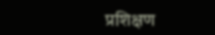प्रशिक्षण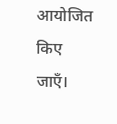आयोजित किए जाएँ।